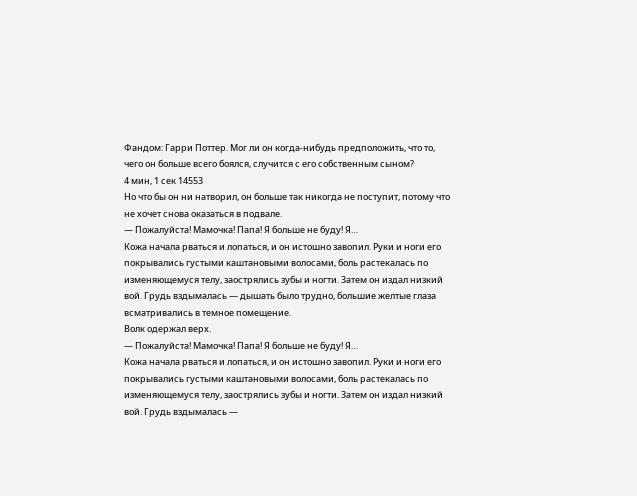Фандом: Гарри Поттер. Мог ли он когда-нибудь предположить, что то, чего он больше всего боялся, случится с его собственным сыном?
4 мин, 1 сек 14553
Но что бы он ни натворил, он больше так никогда не поступит, потому что не хочет снова оказаться в подвале.
— Пожалуйста! Мамочка! Папа! Я больше не буду! Я…
Кожа начала рваться и лопаться, и он истошно завопил. Руки и ноги его покрывались густыми каштановыми волосами, боль растекалась по изменяющемуся телу, заострялись зубы и ногти. Затем он издал низкий вой. Грудь вздымалась — дышать было трудно, большие желтые глаза всматривались в темное помещение.
Волк одержал верх.
— Пожалуйста! Мамочка! Папа! Я больше не буду! Я…
Кожа начала рваться и лопаться, и он истошно завопил. Руки и ноги его покрывались густыми каштановыми волосами, боль растекалась по изменяющемуся телу, заострялись зубы и ногти. Затем он издал низкий вой. Грудь вздымалась —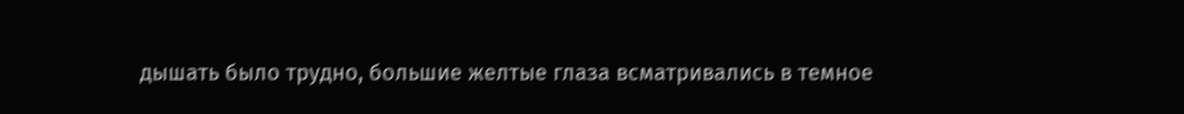дышать было трудно, большие желтые глаза всматривались в темное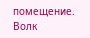помещение.
Волк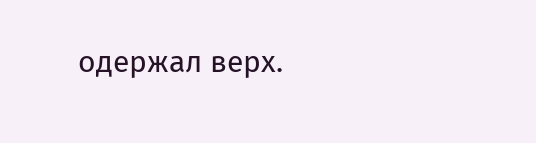одержал верх.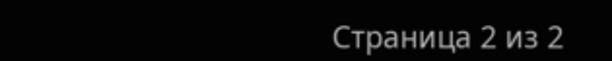Страница 2 из 2